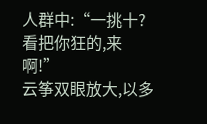人群中:“一挑十?看把你狂的,来啊!”
云筝双眼放大,以多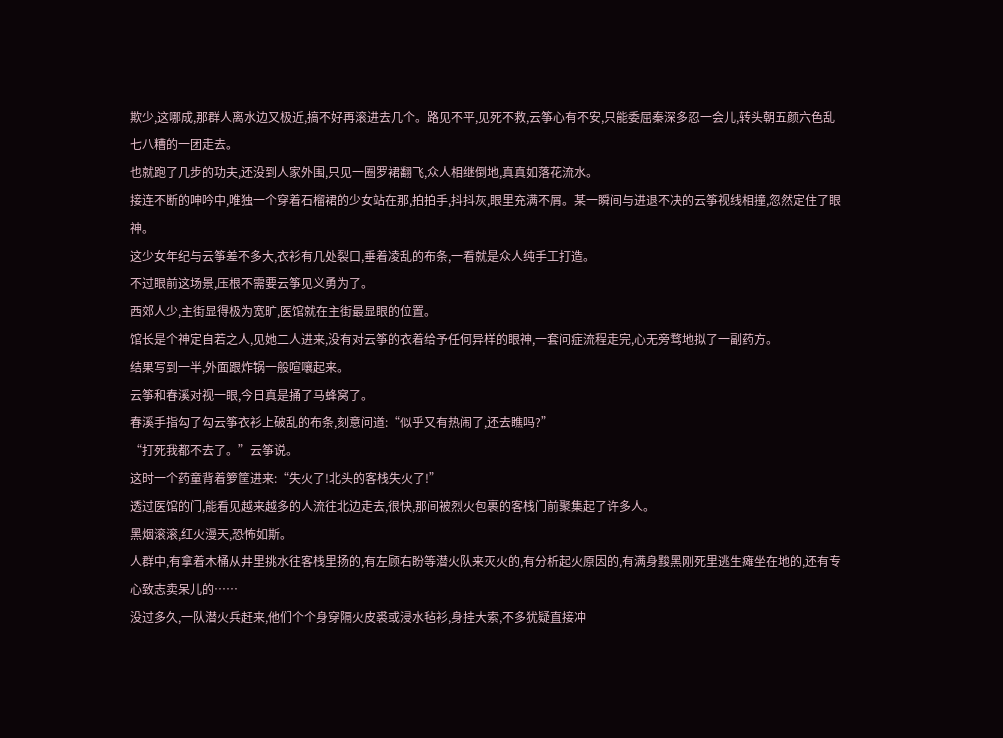欺少,这哪成,那群人离水边又极近,搞不好再滚进去几个。路见不平,见死不救,云筝心有不安,只能委屈秦深多忍一会儿,转头朝五颜六色乱七八糟的一团走去。
也就跑了几步的功夫,还没到人家外围,只见一圈罗裙翻飞,众人相继倒地,真真如落花流水。
接连不断的呻吟中,唯独一个穿着石榴裙的少女站在那,拍拍手,抖抖灰,眼里充满不屑。某一瞬间与进退不决的云筝视线相撞,忽然定住了眼神。
这少女年纪与云筝差不多大,衣衫有几处裂口,垂着凌乱的布条,一看就是众人纯手工打造。
不过眼前这场景,压根不需要云筝见义勇为了。
西郊人少,主街显得极为宽旷,医馆就在主街最显眼的位置。
馆长是个神定自若之人,见她二人进来,没有对云筝的衣着给予任何异样的眼神,一套问症流程走完,心无旁骛地拟了一副药方。
结果写到一半,外面跟炸锅一般喧嚷起来。
云筝和春溪对视一眼,今日真是捅了马蜂窝了。
春溪手指勾了勾云筝衣衫上破乱的布条,刻意问道:“似乎又有热闹了,还去瞧吗?”
“打死我都不去了。”云筝说。
这时一个药童背着箩筐进来:“失火了!北头的客栈失火了!”
透过医馆的门,能看见越来越多的人流往北边走去,很快,那间被烈火包裹的客栈门前聚集起了许多人。
黑烟滚滚,红火漫天,恐怖如斯。
人群中,有拿着木桶从井里挑水往客栈里扬的,有左顾右盼等潜火队来灭火的,有分析起火原因的,有满身黢黑刚死里逃生瘫坐在地的,还有专心致志卖呆儿的……
没过多久,一队潜火兵赶来,他们个个身穿隔火皮裘或浸水毡衫,身挂大索,不多犹疑直接冲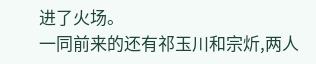进了火场。
一同前来的还有祁玉川和宗炘,两人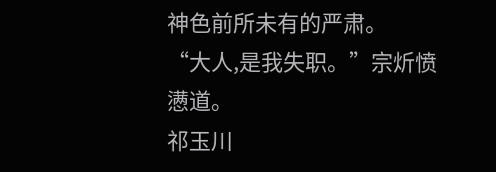神色前所未有的严肃。
“大人,是我失职。”宗炘愤懑道。
祁玉川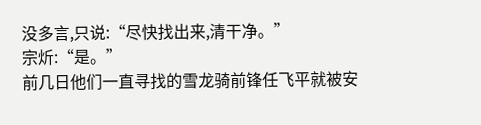没多言,只说:“尽快找出来,清干净。”
宗炘:“是。”
前几日他们一直寻找的雪龙骑前锋任飞平就被安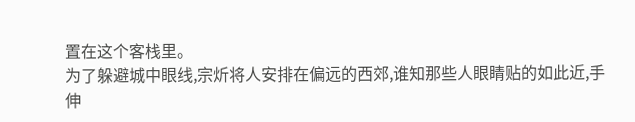置在这个客栈里。
为了躲避城中眼线,宗炘将人安排在偏远的西郊,谁知那些人眼睛贴的如此近,手伸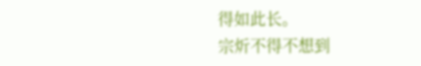得如此长。
宗炘不得不想到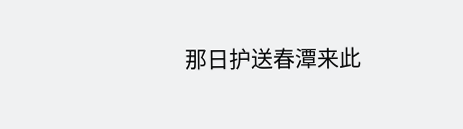那日护送春潭来此